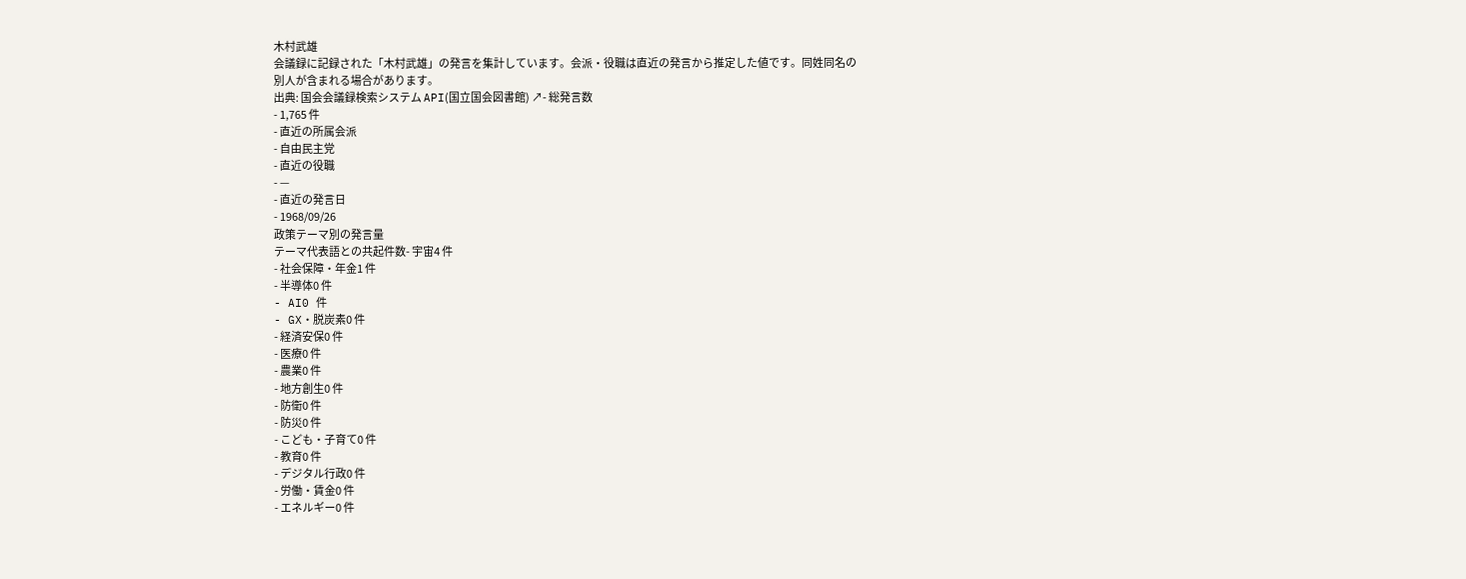木村武雄
会議録に記録された「木村武雄」の発言を集計しています。会派・役職は直近の発言から推定した値です。同姓同名の別人が含まれる場合があります。
出典: 国会会議録検索システム API(国立国会図書館) ↗- 総発言数
- 1,765 件
- 直近の所属会派
- 自由民主党
- 直近の役職
- —
- 直近の発言日
- 1968/09/26
政策テーマ別の発言量
テーマ代表語との共起件数- 宇宙4 件
- 社会保障・年金1 件
- 半導体0 件
- AI0 件
- GX・脱炭素0 件
- 経済安保0 件
- 医療0 件
- 農業0 件
- 地方創生0 件
- 防衛0 件
- 防災0 件
- こども・子育て0 件
- 教育0 件
- デジタル行政0 件
- 労働・賃金0 件
- エネルギー0 件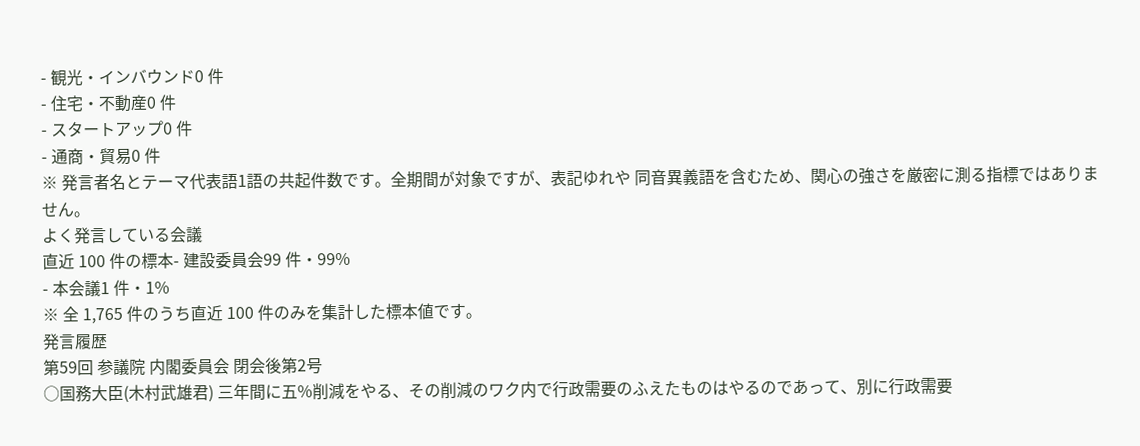- 観光・インバウンド0 件
- 住宅・不動産0 件
- スタートアップ0 件
- 通商・貿易0 件
※ 発言者名とテーマ代表語1語の共起件数です。全期間が対象ですが、表記ゆれや 同音異義語を含むため、関心の強さを厳密に測る指標ではありません。
よく発言している会議
直近 100 件の標本- 建設委員会99 件・99%
- 本会議1 件・1%
※ 全 1,765 件のうち直近 100 件のみを集計した標本値です。
発言履歴
第59回 参議院 内閣委員会 閉会後第2号
○国務大臣(木村武雄君) 三年間に五%削減をやる、その削減のワク内で行政需要のふえたものはやるのであって、別に行政需要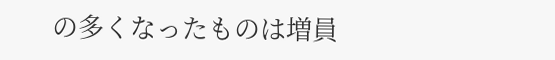の多くなったものは増員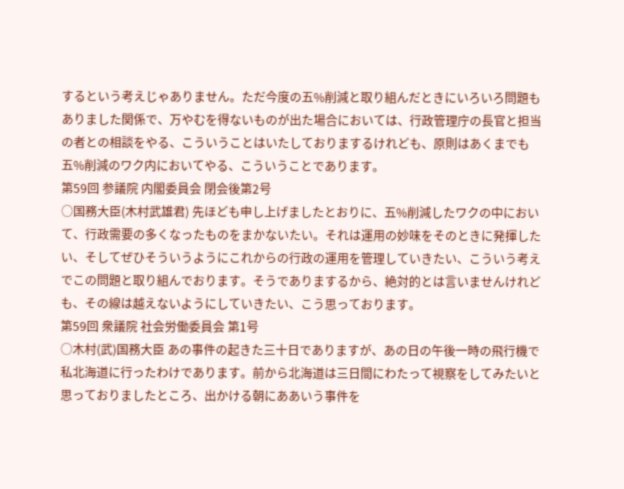するという考えじゃありません。ただ今度の五%削減と取り組んだときにいろいろ問題もありました関係で、万やむを得ないものが出た場合においては、行政管理庁の長官と担当の者との相談をやる、こういうことはいたしておりまするけれども、原則はあくまでも五%削減のワク内においてやる、こういうことであります。
第59回 参議院 内閣委員会 閉会後第2号
○国務大臣(木村武雄君) 先ほども申し上げましたとおりに、五%削減したワクの中において、行政需要の多くなったものをまかないたい。それは運用の妙味をそのときに発揮したい、そしてぜひそういうようにこれからの行政の運用を管理していきたい、こういう考えでこの問題と取り組んでおります。そうでありまするから、絶対的とは言いませんけれども、その線は越えないようにしていきたい、こう思っております。
第59回 衆議院 社会労働委員会 第1号
○木村(武)国務大臣 あの事件の起きた三十日でありますが、あの日の午後一時の飛行機で私北海道に行ったわけであります。前から北海道は三日間にわたって視察をしてみたいと思っておりましたところ、出かける朝にああいう事件を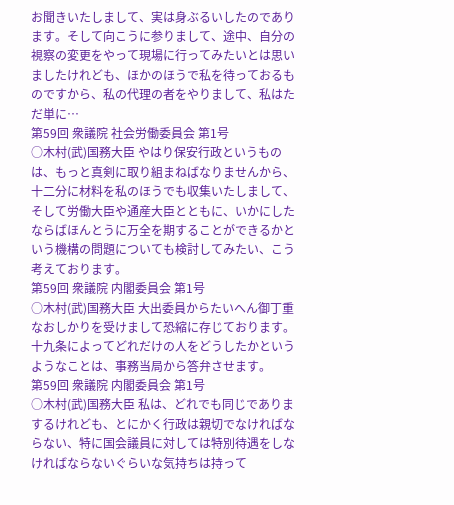お聞きいたしまして、実は身ぶるいしたのであります。そして向こうに参りまして、途中、自分の視察の変更をやって現場に行ってみたいとは思いましたけれども、ほかのほうで私を待っておるものですから、私の代理の者をやりまして、私はただ単に…
第59回 衆議院 社会労働委員会 第1号
○木村(武)国務大臣 やはり保安行政というものは、もっと真剣に取り組まねばなりませんから、十二分に材料を私のほうでも収集いたしまして、そして労働大臣や通産大臣とともに、いかにしたならばほんとうに万全を期することができるかという機構の問題についても検討してみたい、こう考えております。
第59回 衆議院 内閣委員会 第1号
○木村(武)国務大臣 大出委員からたいへん御丁重なおしかりを受けまして恐縮に存じております。十九条によってどれだけの人をどうしたかというようなことは、事務当局から答弁させます。
第59回 衆議院 内閣委員会 第1号
○木村(武)国務大臣 私は、どれでも同じでありまするけれども、とにかく行政は親切でなければならない、特に国会議員に対しては特別待遇をしなければならないぐらいな気持ちは持って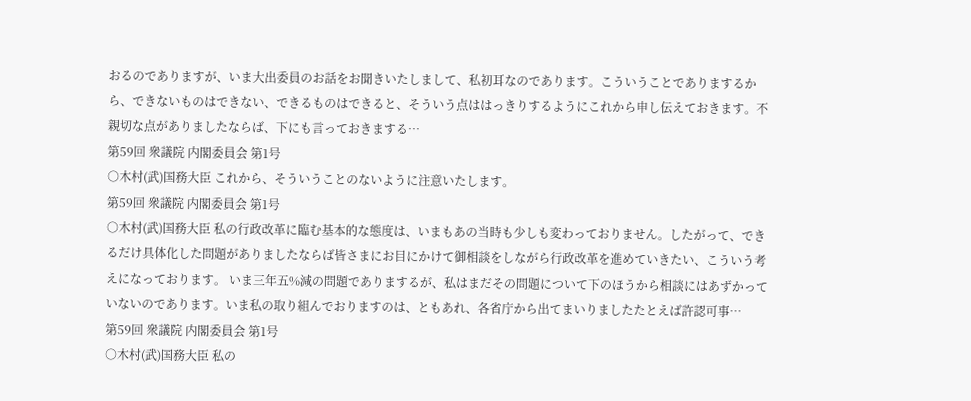おるのでありますが、いま大出委員のお話をお聞きいたしまして、私初耳なのであります。こういうことでありまするから、できないものはできない、できるものはできると、そういう点ははっきりするようにこれから申し伝えておきます。不親切な点がありましたならば、下にも言っておきまする…
第59回 衆議院 内閣委員会 第1号
○木村(武)国務大臣 これから、そういうことのないように注意いたします。
第59回 衆議院 内閣委員会 第1号
○木村(武)国務大臣 私の行政改革に臨む基本的な態度は、いまもあの当時も少しも変わっておりません。したがって、できるだけ具体化した問題がありましたならば皆さまにお目にかけて御相談をしながら行政改革を進めていきたい、こういう考えになっております。 いま三年五%減の問題でありまするが、私はまだその問題について下のほうから相談にはあずかっていないのであります。いま私の取り組んでおりますのは、ともあれ、各省庁から出てまいりましたたとえば許認可事…
第59回 衆議院 内閣委員会 第1号
○木村(武)国務大臣 私の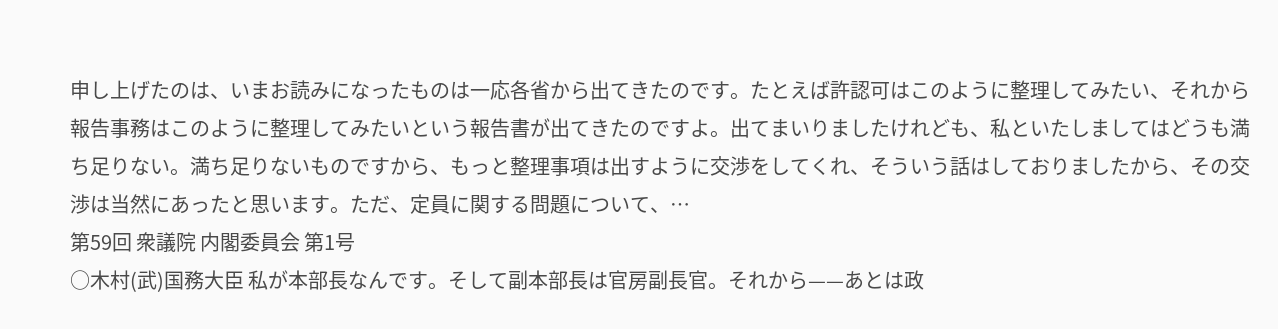申し上げたのは、いまお読みになったものは一応各省から出てきたのです。たとえば許認可はこのように整理してみたい、それから報告事務はこのように整理してみたいという報告書が出てきたのですよ。出てまいりましたけれども、私といたしましてはどうも満ち足りない。満ち足りないものですから、もっと整理事項は出すように交渉をしてくれ、そういう話はしておりましたから、その交渉は当然にあったと思います。ただ、定員に関する問題について、…
第59回 衆議院 内閣委員会 第1号
○木村(武)国務大臣 私が本部長なんです。そして副本部長は官房副長官。それから——あとは政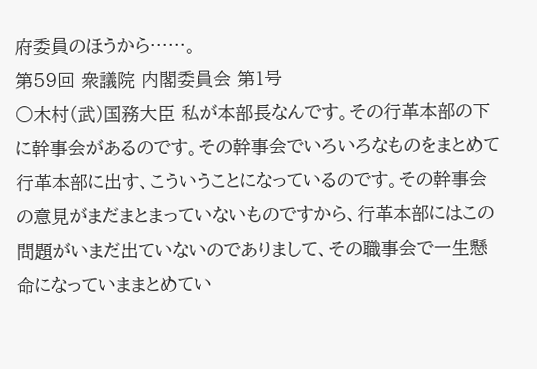府委員のほうから……。
第59回 衆議院 内閣委員会 第1号
○木村(武)国務大臣 私が本部長なんです。その行革本部の下に幹事会があるのです。その幹事会でいろいろなものをまとめて行革本部に出す、こういうことになっているのです。その幹事会の意見がまだまとまっていないものですから、行革本部にはこの問題がいまだ出ていないのでありまして、その職事会で一生懸命になっていままとめてい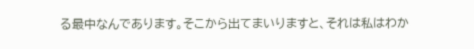る最中なんであります。そこから出てまいりますと、それは私はわか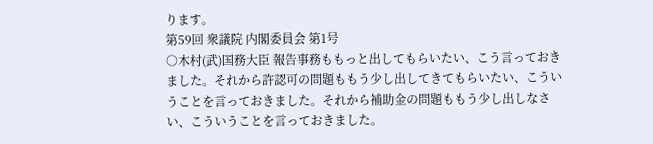ります。
第59回 衆議院 内閣委員会 第1号
○木村(武)国務大臣 報告事務ももっと出してもらいたい、こう言っておきました。それから許認可の問題ももう少し出してきてもらいたい、こういうことを言っておきました。それから補助金の問題ももう少し出しなさい、こういうことを言っておきました。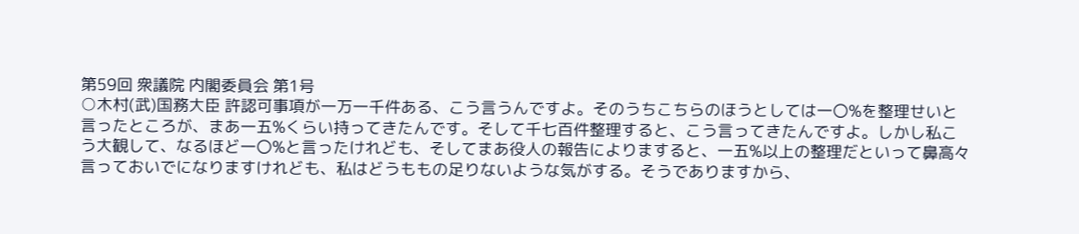第59回 衆議院 内閣委員会 第1号
○木村(武)国務大臣 許認可事項が一万一千件ある、こう言うんですよ。そのうちこちらのほうとしては一〇%を整理せいと言ったところが、まあ一五%くらい持ってきたんです。そして千七百件整理すると、こう言ってきたんですよ。しかし私こう大観して、なるほど一〇%と言ったけれども、そしてまあ役人の報告によりますると、一五%以上の整理だといって鼻高々言っておいでになりますけれども、私はどうももの足りないような気がする。そうでありますから、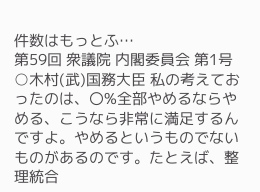件数はもっとふ…
第59回 衆議院 内閣委員会 第1号
○木村(武)国務大臣 私の考えておったのは、〇%全部やめるならやめる、こうなら非常に満足するんですよ。やめるというものでないものがあるのです。たとえば、整理統合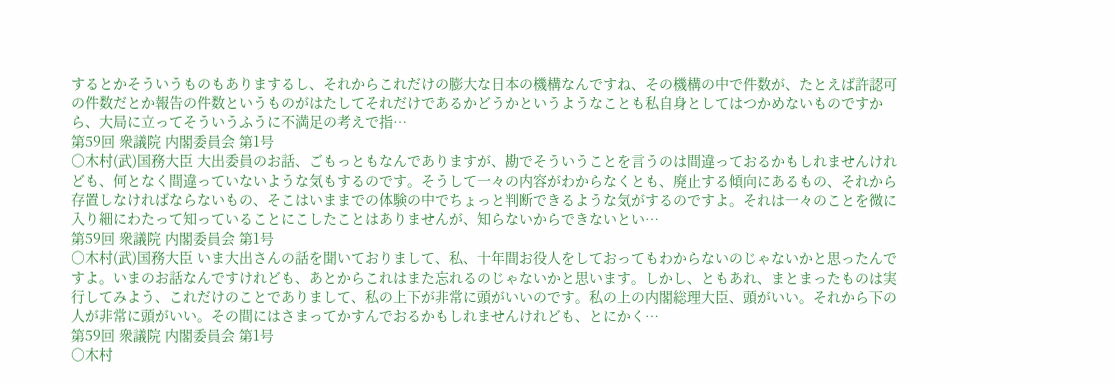するとかそういうものもありまするし、それからこれだけの膨大な日本の機構なんですね、その機構の中で件数が、たとえば許認可の件数だとか報告の件数というものがはたしてそれだけであるかどうかというようなことも私自身としてはつかめないものですから、大局に立ってそういうふうに不満足の考えで指…
第59回 衆議院 内閣委員会 第1号
○木村(武)国務大臣 大出委員のお話、ごもっともなんでありますが、勘でそういうことを言うのは間違っておるかもしれませんけれども、何となく間違っていないような気もするのです。そうして一々の内容がわからなくとも、廃止する傾向にあるもの、それから存置しなければならないもの、そこはいままでの体験の中でちょっと判断できるような気がするのですよ。それは一々のことを微に入り細にわたって知っていることにこしたことはありませんが、知らないからできないとい…
第59回 衆議院 内閣委員会 第1号
○木村(武)国務大臣 いま大出さんの話を聞いておりまして、私、十年間お役人をしておってもわからないのじゃないかと思ったんですよ。いまのお話なんですけれども、あとからこれはまた忘れるのじゃないかと思います。しかし、ともあれ、まとまったものは実行してみよう、これだけのことでありまして、私の上下が非常に頭がいいのです。私の上の内閣総理大臣、頭がいい。それから下の人が非常に頭がいい。その間にはさまってかすんでおるかもしれませんけれども、とにかく…
第59回 衆議院 内閣委員会 第1号
○木村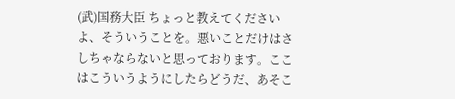(武)国務大臣 ちょっと教えてくださいよ、そういうことを。悪いことだけはさしちゃならないと思っております。ここはこういうようにしたらどうだ、あそこ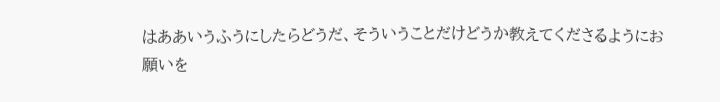はああいうふうにしたらどうだ、そういうことだけどうか教えてくださるようにお願いを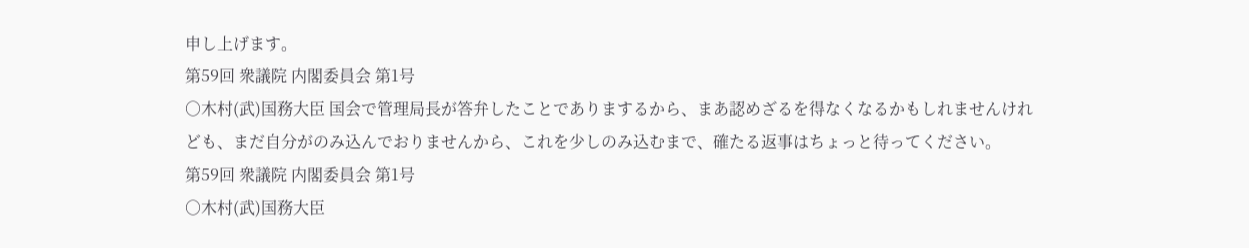申し上げます。
第59回 衆議院 内閣委員会 第1号
○木村(武)国務大臣 国会で管理局長が答弁したことでありまするから、まあ認めざるを得なくなるかもしれませんけれども、まだ自分がのみ込んでおりませんから、これを少しのみ込むまで、確たる返事はちょっと待ってください。
第59回 衆議院 内閣委員会 第1号
○木村(武)国務大臣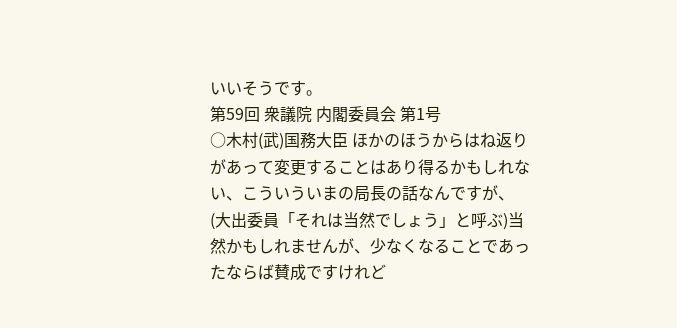いいそうです。
第59回 衆議院 内閣委員会 第1号
○木村(武)国務大臣 ほかのほうからはね返りがあって変更することはあり得るかもしれない、こういういまの局長の話なんですが、 (大出委員「それは当然でしょう」と呼ぶ)当然かもしれませんが、少なくなることであったならば賛成ですけれど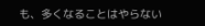も、多くなることはやらない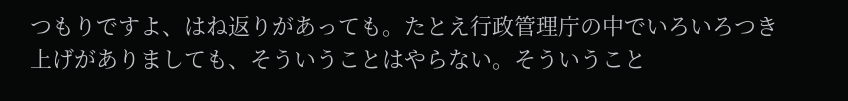つもりですよ、はね返りがあっても。たとえ行政管理庁の中でいろいろつき上げがありましても、そういうことはやらない。そういうこと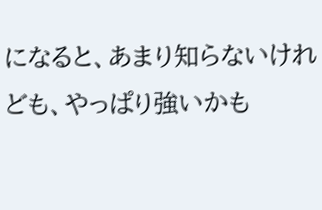になると、あまり知らないけれども、やっぱり強いかも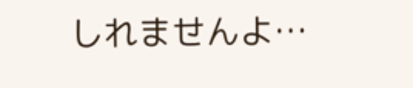しれませんよ…